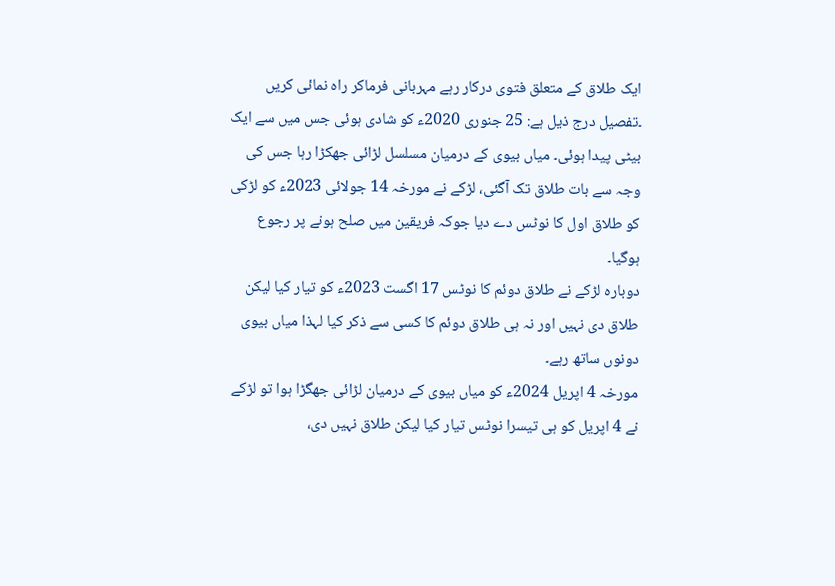ایک طلاق کے متعلق فتوی درکار رہے مہربانی فرماکر راہ نمائی کریں ۔تفصیل درج ذیل ہے: 25 جنوری 2020ء کو شادی ہوئی جس میں سے ایک بیٹی پیدا ہوئی۔ میاں بیوی کے درمیان مسلسل لڑائی جھکڑا رہا جس کی وجہ سے بات طلاق تک آگئی، لڑکے نے مورخہ 14 جولائی 2023ء کو لڑکی کو طلاق اول کا نوٹس دے دیا جوکہ فریقین میں صلح ہونے پر رجوع ہوگیا۔
دوبارہ لڑکے نے طلاق دوئم کا نوٹس 17 اگست 2023ء کو تیار کیا لیکن طلاق دی نہیں اور نہ ہی طلاق دوئم کا کسی سے ذکر کیا لہذا میاں بیوی دونوں ساتھ رہے۔
مورخہ 4 اپریل 2024ء کو میاں بیوی کے درمیان لڑائی جھگڑا ہوا تو لڑکے نے 4 اپریل کو ہی تیسرا نوٹس تیار کیا لیکن طلاق نہیں دی،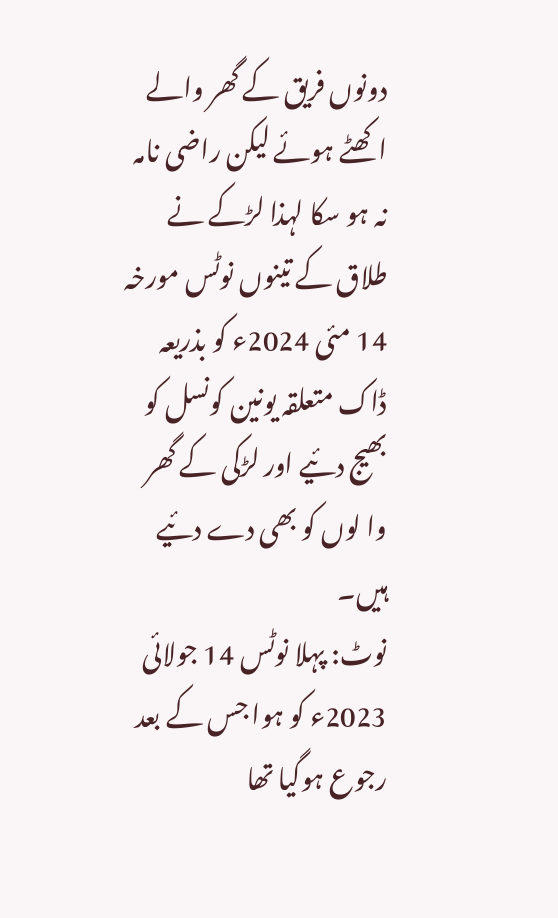دونوں فریق کے گھر والے اکھٹے ہوئے لیکن راضی نامہ نہ ہو سکا لہذا لڑکے نے طلاق کے تینوں نوٹس مورخہ 14 مئی 2024ء کو بذریعہ ڈاک متعلقہ یونین کونسل کو بھیج دئیے اور لڑکی کے گھر وا لوں کو بھی دے دئیے ہیں۔
نوٹ: پہلا نوٹس 14 جولائی 2023ء کو ہوا جس کے بعد رجوع ہوگیا تھا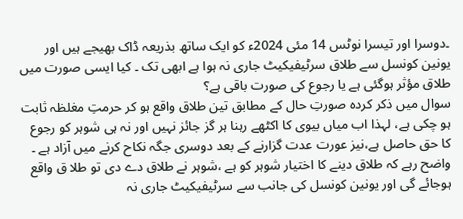۔دوسرا اور تیسرا نوٹس 14 مئی 2024ء کو ایک ساتھ بذریعہ ڈاک بھیجے ہیں اور یونین کونسل سے طلاق سرٹیفیکیٹ جاری نہ ہوا ہے ابھی تک ۔ کیا ایسی صورت میں طلاق مؤثر ہوگئی ہے یا رجوع کی صورت باقی ہے؟
سوال میں ذکر کردہ صورتِ حال کے مطابق تین طلاق واقع ہو کر حرمتِ مغلظہ ثابت ہو چکی ہے، لہذا اب میاں بیوی کا اکٹھے رہنا ہر گز جائز نہیں اور نہ ہی شوہر کو رجوع کا حق حاصل ہے،نیز عورت عدت گزارنے کے بعد دوسری جگہ نکاح کرنے میں آزاد ہے ۔
واضح رہے کہ طلاق دینے کا اختیار شوہر کو ہے ،شوہر نے طلاق دے دی تو طلا ق واقع ہوجائے گی اور یونین کونسل کی جانب سے سرٹیفیکیٹ جاری نہ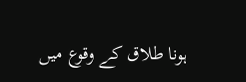ہونا طلاق کے وقوع میں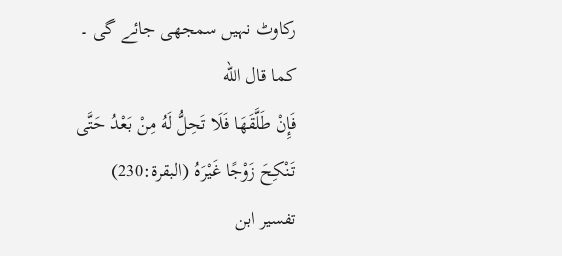رکاوٹ نہیں سمجھی جائے گی ۔
كما قال الله
فَإِنْ طَلَّقَهَا فَلَا تَحِلُّ لَهُ مِنْ بَعْدُ حَتَّى تَنْكِحَ زَوْجًا غَيْرَهُ (البقرة:230)
تفسير ابن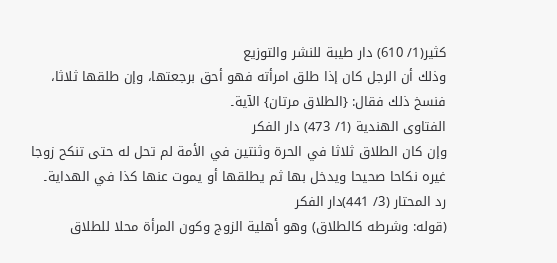كثير(1/ 610) دار طيبة للنشر والتوزيع
وذلك أن الرجل كان إذا طلق امرأته فهو أحق برجعتها، وإن طلقها ثلاثا، فنسخ ذلك فقال: {الطلاق مرتان} الآية۔
الفتاوى الهندية (1/ 473) دار الفكر
وإن كان الطلاق ثلاثا في الحرة وثنتين في الأمة لم تحل له حتى تنكح زوجا غيره نكاحا صحيحا ويدخل بها ثم يطلقها أو يموت عنها كذا في الهداية۔
رد المحتار (3/ 441)دار الفكر
(قوله: وشرطه كالطلاق) وهو أهلية الزوج وكون المرأة محلا للطلاق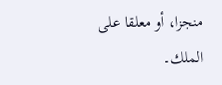منجزا، أو معلقا على الملك۔